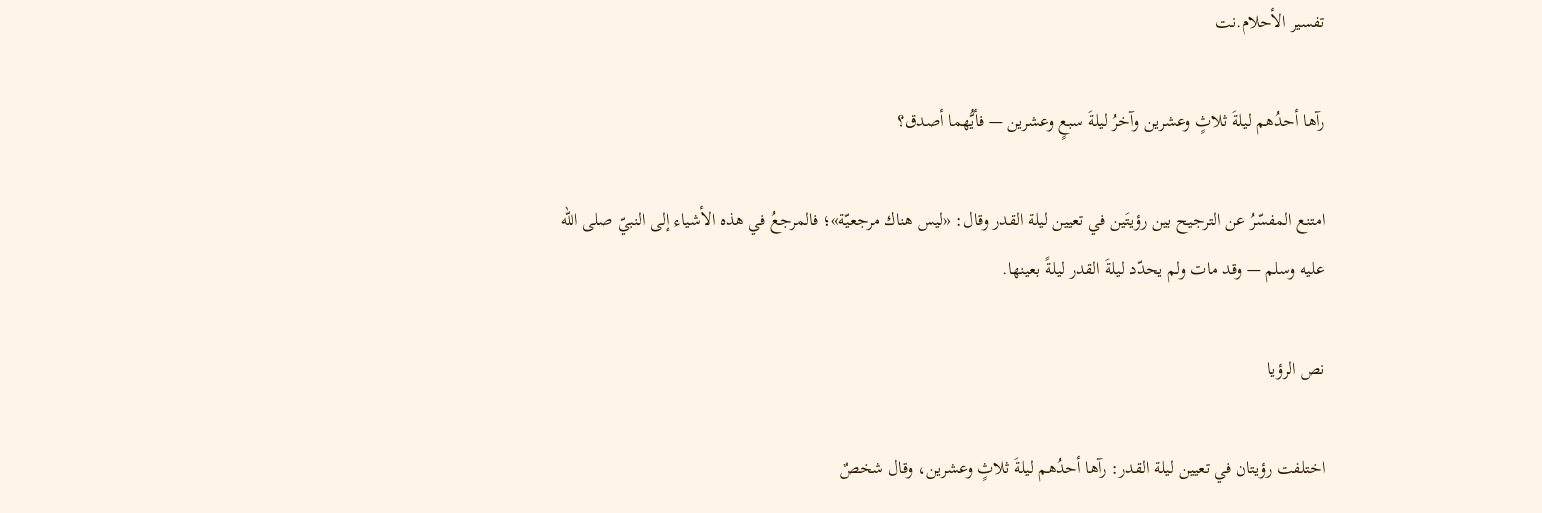تفسير الأحلام.نت

رآها أحدُهم ليلةَ ثلاثٍ وعشرين وآخرُ ليلةَ سبعٍ وعشرين — فأيُّهما أصدق؟

امتنع المفسّرُ عن الترجيح بين رؤيتَين في تعيين ليلة القدر وقال: «ليس هناك مرجعيّة»؛ فالمرجعُ في هذه الأشياء إلى النبيّ صلى الله عليه وسلم — وقد مات ولم يحدّد ليلةَ القدر ليلةً بعينها.

نص الرؤيا

اختلفت رؤيتان في تعيين ليلة القدر: رآها أحدُهم ليلةَ ثلاثٍ وعشرين، وقال شخصٌ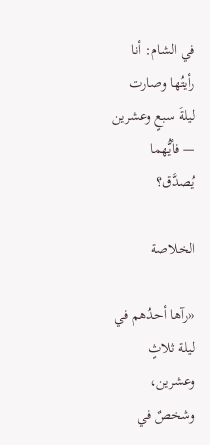في الشام: أنا رأيتُها وصارت ليلةَ سبعٍ وعشرين — فأيُّهما يُصدَّق؟

الخلاصة

«رآها أحدُهم في ليلة ثلاثٍ وعشرين، وشخصٌ في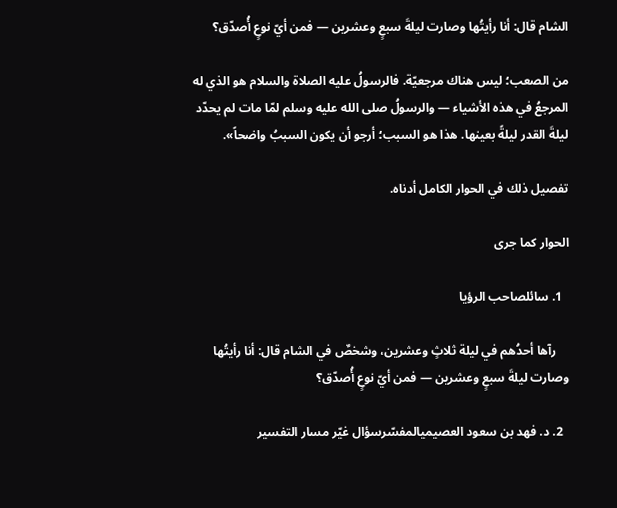الشام قال: أنا رأيتُها وصارت ليلةَ سبعٍ وعشرين — فمن أيّ نوعٍ أُصدّق؟

من الصعب؛ ليس هناك مرجعيّة. فالرسولُ عليه الصلاة والسلام هو الذي له المرجعُ في هذه الأشياء — والرسولُ صلى الله عليه وسلم لمّا مات لم يحدّد ليلةَ القدر ليلةً بعينها. هذا هو السبب؛ أرجو أن يكون السببُ واضحاً».

تفصيل ذلك في الحوار الكامل أدناه.

الحوار كما جرى

  1. سائلصاحب الرؤيا

    رآها أحدُهم في ليلة ثلاثٍ وعشرين، وشخصٌ في الشام قال: أنا رأيتُها وصارت ليلةَ سبعٍ وعشرين — فمن أيّ نوعٍ أُصدّق؟

  2. د. فهد بن سعود العصيميالمفسّرسؤال غيّر مسار التفسير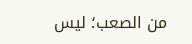من الصعب؛ ليس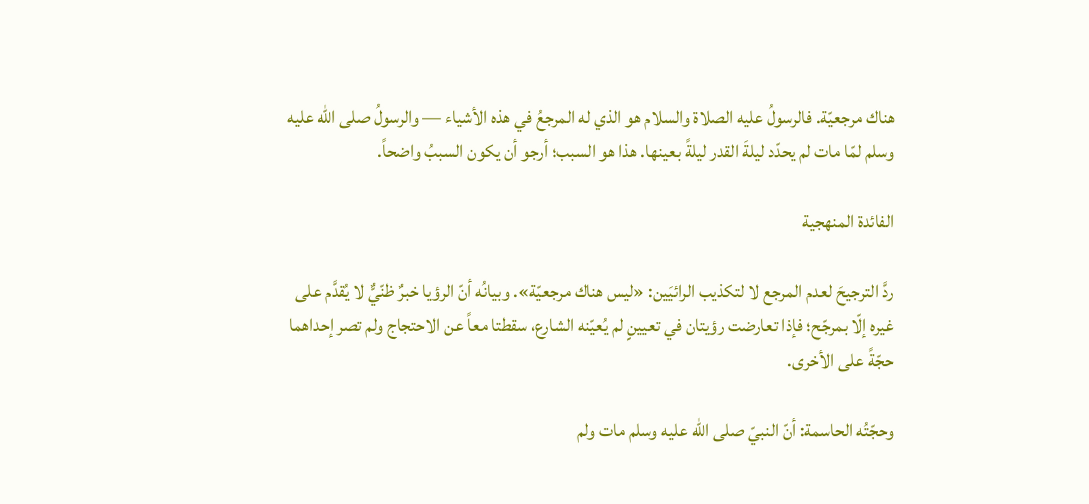هناك مرجعيّة. فالرسولُ عليه الصلاة والسلام هو الذي له المرجعُ في هذه الأشياء — والرسولُ صلى الله عليه وسلم لمّا مات لم يحدّد ليلةَ القدر ليلةً بعينها. هذا هو السبب؛ أرجو أن يكون السببُ واضحاً.

الفائدة المنهجية

ردَّ الترجيحَ لعدم المرجع لا لتكذيب الرائيَين: «ليس هناك مرجعيّة». وبيانُه أنّ الرؤيا خبرٌ ظنّيٌّ لا يُقدَّم على غيره إلّا بمرجّح؛ فإذا تعارضت رؤيتان في تعيينٍ لم يُعيّنه الشارع، سقطتا معاً عن الاحتجاج ولم تصر إحداهما حجّةً على الأخرى.

وحجّتُه الحاسمة: أنّ النبيّ صلى الله عليه وسلم مات ولم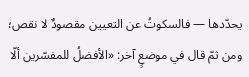يحدّدها — فالسكوتُ عن التعيين مقصودٌ لا نقص؛ ومن ثمّ قال في موضعٍ آخر: «الأفضلُ للمفسّرين ألّا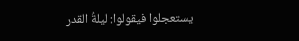يستعجلوا فيقولوا: ليلةُ القدر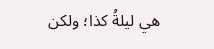هي ليلةُ كذا؛ ولكن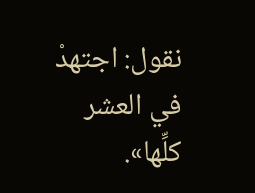نقول: اجتهدْ في العشر كلِّها».